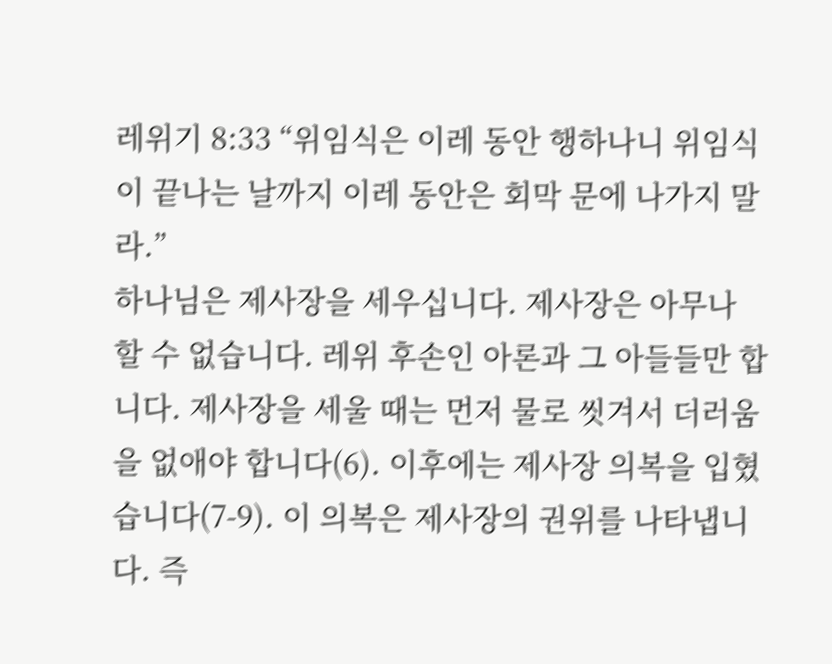레위기 8:33 “위임식은 이레 동안 행하나니 위임식이 끝나는 날까지 이레 동안은 회막 문에 나가지 말라.”
하나님은 제사장을 세우십니다. 제사장은 아무나 할 수 없습니다. 레위 후손인 아론과 그 아들들만 합니다. 제사장을 세울 때는 먼저 물로 씻겨서 더러움을 없애야 합니다(6). 이후에는 제사장 의복을 입혔습니다(7-9). 이 의복은 제사장의 권위를 나타냅니다. 즉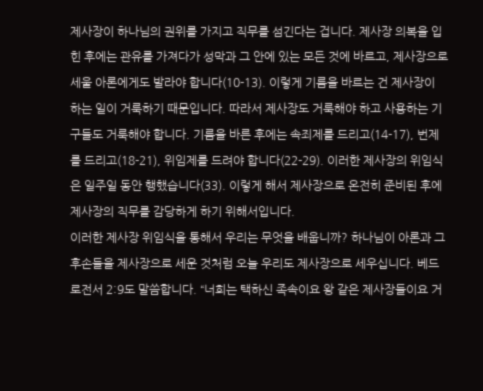제사장이 하나님의 권위를 가지고 직무를 섬긴다는 겁니다. 제사장 의복을 입힌 후에는 관유를 가져다가 성막과 그 안에 있는 모든 것에 바르고, 제사장으로 세울 아론에게도 발라야 합니다(10-13). 이렇게 기름을 바르는 건 제사장이 하는 일이 거룩하기 때문입니다. 따라서 제사장도 거룩해야 하고 사용하는 기구들도 거룩해야 합니다. 기름을 바른 후에는 속죄제를 드리고(14-17), 번제를 드리고(18-21), 위임제를 드려야 합니다(22-29). 이러한 제사장의 위임식은 일주일 동안 행했습니다(33). 이렇게 해서 제사장으로 온전히 준비된 후에 제사장의 직무를 감당하게 하기 위해서입니다.
이러한 제사장 위임식을 통해서 우리는 무엇을 배웁니까? 하나님이 아론과 그 후손들을 제사장으로 세운 것처럼 오늘 우리도 제사장으로 세우십니다. 베드로전서 2:9도 말씀합니다. “너희는 택하신 족속이요 왕 같은 제사장들이요 거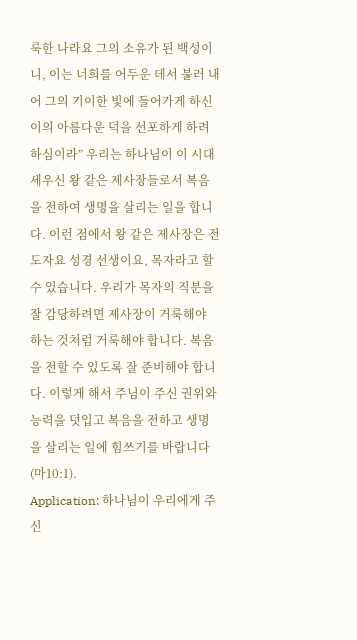룩한 나라요 그의 소유가 된 백성이니, 이는 너희를 어두운 데서 불러 내어 그의 기이한 빛에 들어가게 하신 이의 아름다운 덕을 선포하게 하려 하심이라” 우리는 하나님이 이 시대 세우신 왕 같은 제사장들로서 복음을 전하여 생명을 살리는 일을 합니다. 이런 점에서 왕 같은 제사장은 전도자요 성경 선생이요, 목자라고 할 수 있습니다. 우리가 목자의 직분을 잘 감당하려면 제사장이 거룩해야 하는 것처럼 거룩해야 합니다. 복음을 전할 수 있도록 잘 준비해야 합니다. 이렇게 해서 주님이 주신 권위와 능력을 덧입고 복음을 전하고 생명을 살리는 일에 힘쓰기를 바랍니다(마10:1).
Application: 하나님이 우리에게 주신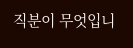직분이 무엇입니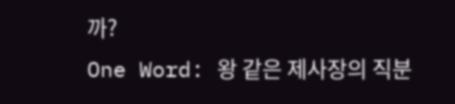까?
One Word: 왕 같은 제사장의 직분